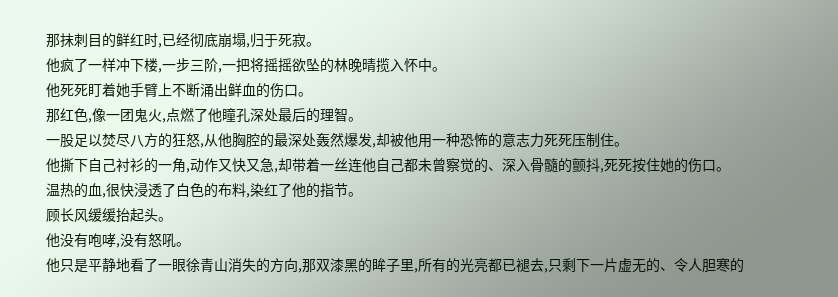那抹刺目的鲜红时,已经彻底崩塌,归于死寂。
他疯了一样冲下楼,一步三阶,一把将摇摇欲坠的林晚晴揽入怀中。
他死死盯着她手臂上不断涌出鲜血的伤口。
那红色,像一团鬼火,点燃了他瞳孔深处最后的理智。
一股足以焚尽八方的狂怒,从他胸腔的最深处轰然爆发,却被他用一种恐怖的意志力死死压制住。
他撕下自己衬衫的一角,动作又快又急,却带着一丝连他自己都未曾察觉的、深入骨髓的颤抖,死死按住她的伤口。
温热的血,很快浸透了白色的布料,染红了他的指节。
顾长风缓缓抬起头。
他没有咆哮,没有怒吼。
他只是平静地看了一眼徐青山消失的方向,那双漆黑的眸子里,所有的光亮都已褪去,只剩下一片虚无的、令人胆寒的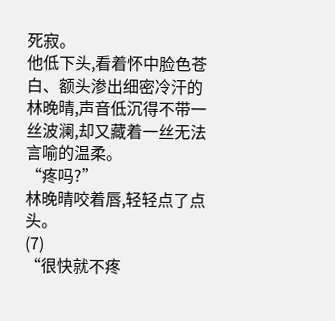死寂。
他低下头,看着怀中脸色苍白、额头渗出细密冷汗的林晚晴,声音低沉得不带一丝波澜,却又藏着一丝无法言喻的温柔。
“疼吗?”
林晚晴咬着唇,轻轻点了点头。
(7)
“很快就不疼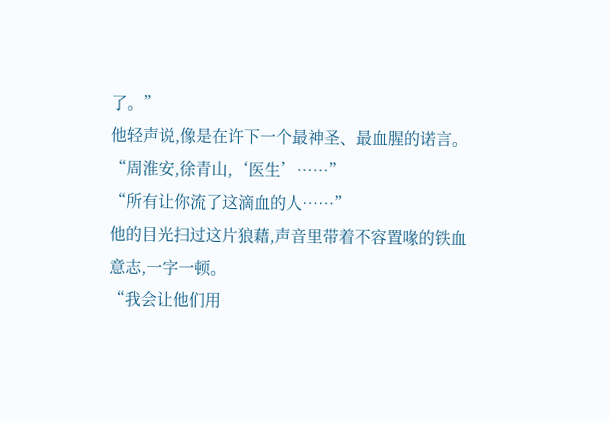了。”
他轻声说,像是在许下一个最神圣、最血腥的诺言。
“周淮安,徐青山,‘医生’……”
“所有让你流了这滴血的人……”
他的目光扫过这片狼藉,声音里带着不容置喙的铁血意志,一字一顿。
“我会让他们用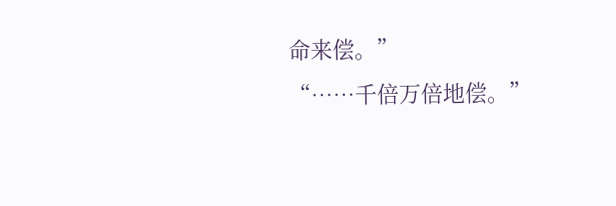命来偿。”
“……千倍万倍地偿。”